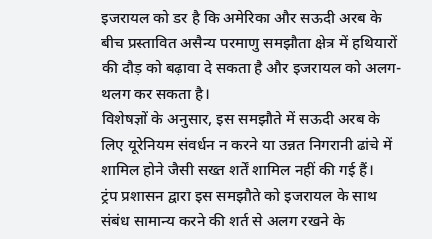इजरायल को डर है कि अमेरिका और सऊदी अरब के बीच प्रस्तावित असैन्य परमाणु समझौता क्षेत्र में हथियारों की दौड़ को बढ़ावा दे सकता है और इजरायल को अलग-थलग कर सकता है।
विशेषज्ञों के अनुसार, इस समझौते में सऊदी अरब के लिए यूरेनियम संवर्धन न करने या उन्नत निगरानी ढांचे में शामिल होने जैसी सख्त शर्तें शामिल नहीं की गई हैं।
ट्रंप प्रशासन द्वारा इस समझौते को इजरायल के साथ संबंध सामान्य करने की शर्त से अलग रखने के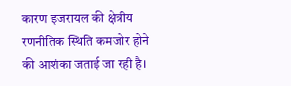कारण इजरायल की क्षेत्रीय रणनीतिक स्थिति कमजोर होने की आशंका जताई जा रही है।